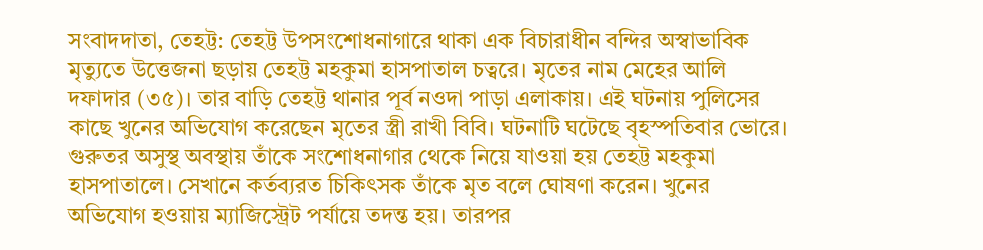সংবাদদাতা, তেহট্ট: তেহট্ট উপসংশোধনাগারে থাকা এক বিচারাধীন বন্দির অস্বাভাবিক মৃত্যুতে উত্তেজনা ছড়ায় তেহট্ট মহকুমা হাসপাতাল চত্বরে। মৃতের নাম মেহের আলি দফাদার (৩৫)। তার বাড়ি তেহট্ট থানার পূর্ব নওদা পাড়া এলাকায়। এই ঘটনায় পুলিসের কাছে খুনের অভিযোগ করেছেন মৃতের স্ত্রী রাখী বিবি। ঘটনাটি ঘটেছে বৃহস্পতিবার ভোরে। গুরুতর অসুস্থ অবস্থায় তাঁকে সংশোধনাগার থেকে নিয়ে যাওয়া হয় তেহট্ট মহকুমা হাসপাতালে। সেখানে কর্তব্যরত চিকিৎসক তাঁকে মৃত বলে ঘোষণা করেন। খুনের অভিযোগ হওয়ায় ম্যাজিস্ট্রেট পর্যায়ে তদন্ত হয়। তারপর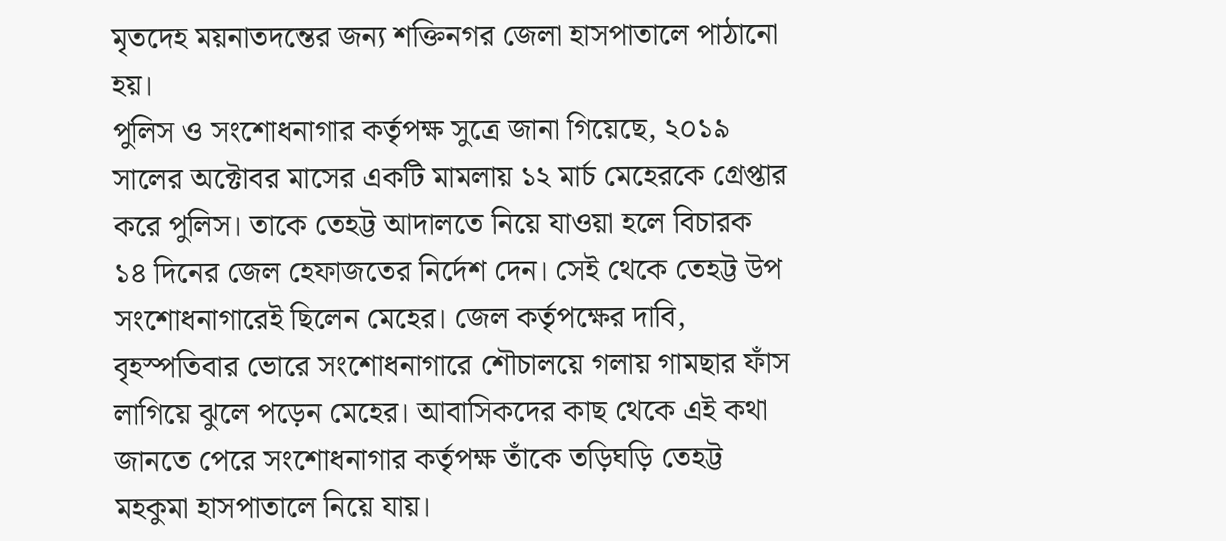মৃতদেহ ময়নাতদন্তের জন্য শক্তিনগর জেলা হাসপাতালে পাঠানো হয়।
পুলিস ও সংশোধনাগার কর্তৃপক্ষ সুত্রে জানা গিয়েছে, ২০১৯ সালের অক্টোবর মাসের একটি মামলায় ১২ মার্চ মেহেরকে গ্রেপ্তার করে পুলিস। তাকে তেহট্ট আদালতে নিয়ে যাওয়া হলে বিচারক ১৪ দিনের জেল হেফাজতের নির্দেশ দেন। সেই থেকে তেহট্ট উপ সংশোধনাগারেই ছিলেন মেহের। জেল কর্তৃপক্ষের দাবি, বৃহস্পতিবার ভোরে সংশোধনাগারে শৌচালয়ে গলায় গামছার ফাঁস লাগিয়ে ঝুলে পড়েন মেহের। আবাসিকদের কাছ থেকে এই কথা জানতে পেরে সংশোধনাগার কর্তৃপক্ষ তাঁকে তড়িঘড়ি তেহট্ট মহকুমা হাসপাতালে নিয়ে যায়।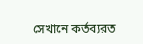সেখানে কর্তব্যরত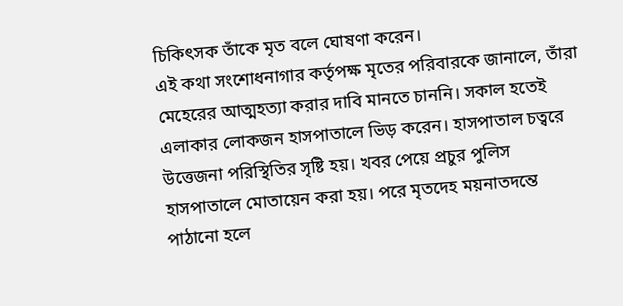চিকিৎসক তাঁকে মৃত বলে ঘোষণা করেন।
এই কথা সংশোধনাগার কর্তৃপক্ষ মৃতের পরিবারকে জানালে, তাঁরা মেহেরের আত্মহত্যা করার দাবি মানতে চাননি। সকাল হতেই এলাকার লোকজন হাসপাতালে ভিড় করেন। হাসপাতাল চত্বরে উত্তেজনা পরিস্থিতির সৃষ্টি হয়। খবর পেয়ে প্রচুর পুলিস হাসপাতালে মোতায়েন করা হয়। পরে মৃতদেহ ময়নাতদন্তে পাঠানো হলে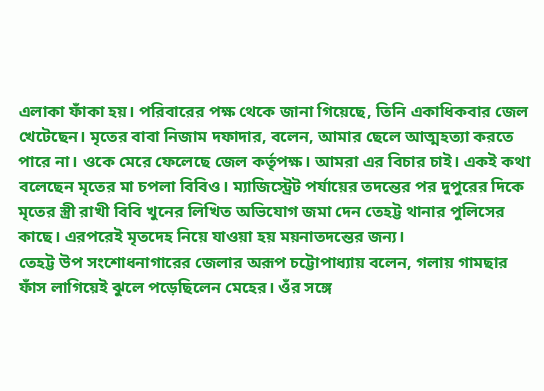এলাকা ফাঁকা হয়। পরিবারের পক্ষ থেকে জানা গিয়েছে, তিনি একাধিকবার জেল খেটেছেন। মৃতের বাবা নিজাম দফাদার, বলেন, আমার ছেলে আত্মহত্যা করতে পারে না। ওকে মেরে ফেলেছে জেল কর্তৃপক্ষ। আমরা এর বিচার চাই। একই কথা বলেছেন মৃতের মা চপলা বিবিও। ম্যাজিস্ট্রেট পর্যায়ের তদন্তের পর দুপুরের দিকে মৃতের স্ত্রী রাখী বিবি খুনের লিখিত অভিযোগ জমা দেন তেহট্ট থানার পুলিসের কাছে। এরপরেই মৃতদেহ নিয়ে যাওয়া হয় ময়নাতদন্তের জন্য।
তেহট্ট উপ সংশোধনাগারের জেলার অরূপ চট্টোপাধ্যায় বলেন, গলায় গামছার ফাঁস লাগিয়েই ঝুলে পড়েছিলেন মেহের। ওঁর সঙ্গে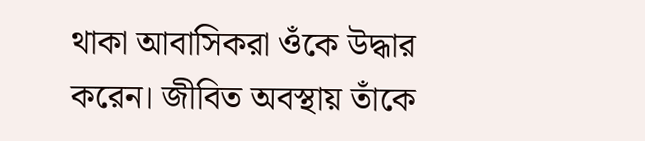থাকা আবাসিকরা ওঁকে উদ্ধার করেন। জীবিত অবস্থায় তাঁকে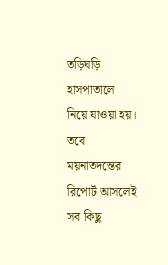তড়িঘড়ি হাসপাতালে নিয়ে যাওয়া হয়। তবে ময়নাতদন্তের রিপোর্ট আসলেই সব কিছু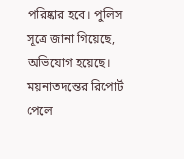পরিষ্কার হবে। পুলিস সূত্রে জানা গিয়েছে, অভিযোগ হয়েছে। ময়নাতদন্তের রিপোর্ট পেলে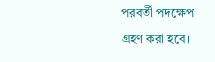পরবর্তী পদক্ষেপ গ্রহণ করা হবে।